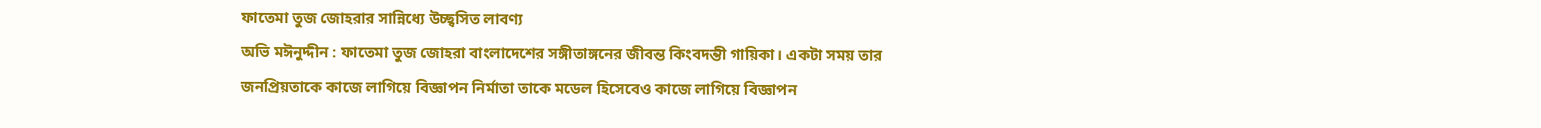ফাতেমা তুজ জোহরার সান্নিধ্যে উচ্ছ্বসিত লাবণ্য
অভি মঈনুদ্দীন : ফাতেমা তুজ জোহরা বাংলাদেশের সঙ্গীতাঙ্গনের জীবন্ত কিংবদন্তী গায়িকা। একটা সময় তার জনপ্রিয়তাকে কাজে লাগিয়ে বিজ্ঞাপন নির্মাতা তাকে মডেল হিসেবেও কাজে লাগিয়ে বিজ্ঞাপন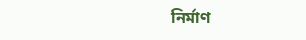নির্মাণ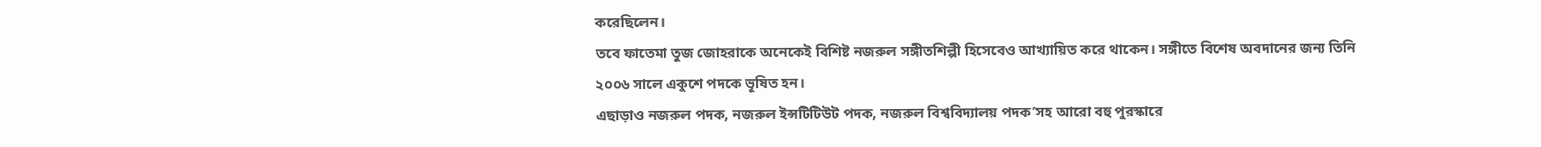করেছিলেন।
তবে ফাতেমা তুজ জোহরাকে অনেকেই বিশিষ্ট নজরুল সঙ্গীতশিল্পী হিসেবেও আখ্যায়িত করে থাকেন। সঙ্গীতে বিশেষ অবদানের জন্য তিনি ২০০৬ সালে একুশে পদকে ভূষিত হন।
এছাড়াও নজরুল পদক, নজরুল ইন্সটিটিউট পদক, নজরুল বিশ্ববিদ্যালয় পদক’সহ আরো বহু পুরস্কারে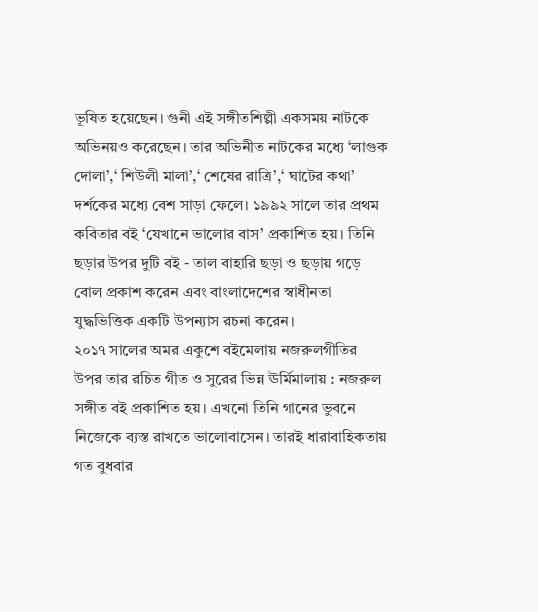ভূষিত হয়েছেন। গুনী এই সঙ্গীতশিল্পী একসময় নাটকে অভিনয়ও করেছেন। তার অভিনীত নাটকের মধ্যে ‘লাগুক দোলা’,‘ শিউলী মালা’,‘ শেষের রাত্রি’,‘ ঘাটের কথা’ দর্শকের মধ্যে বেশ সাড়া ফেলে। ১৯৯২ সালে তার প্রথম কবিতার বই ‘যেখানে ভালোর বাস’ প্রকাশিত হয়। তিনি ছড়ার উপর দুটি বই - তাল বাহারি ছড়া ও ছড়ায় গড়ে বোল প্রকাশ করেন এবং বাংলাদেশের স্বাধীনতা যুদ্ধভিত্তিক একটি উপন্যাস রচনা করেন।
২০১৭ সালের অমর একুশে বইমেলায় নজরুলগীতির উপর তার রচিত গীত ও সুরের ভিন্ন ঊর্মিমালায় : নজরুল সঙ্গীত বই প্রকাশিত হয়। এখনো তিনি গানের ভুবনে নিজেকে ব্যস্ত রাখতে ভালোবাসেন। তারই ধারাবাহিকতায় গত বুধবার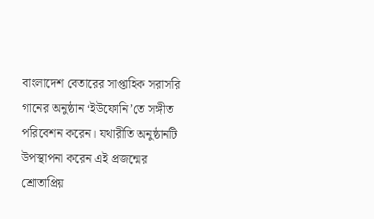বাংলাদেশ বেতারের সাপ্তাহিক সরাসরি গানের অনুষ্ঠান ‘ইউফোনি’তে সঙ্গীত পরিবেশন করেন। যথারীতি অনুষ্ঠানটি উপস্থাপনা করেন এই প্রজন্মের শ্রোতাপ্রিয়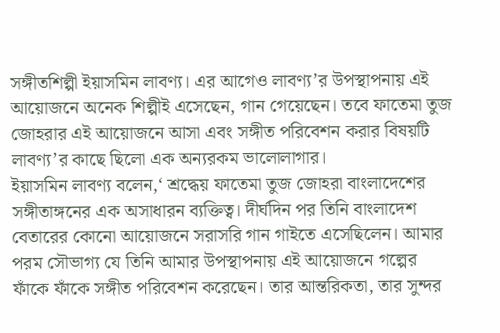সঙ্গীতশিল্পী ইয়াসমিন লাবণ্য। এর আগেও লাবণ্য’র উপস্থাপনায় এই আয়োজনে অনেক শিল্পীই এসেছেন, গান গেয়েছেন। তবে ফাতেমা তুজ জোহরার এই আয়োজনে আসা এবং সঙ্গীত পরিবেশন করার বিষয়টি লাবণ্য’র কাছে ছিলো এক অন্যরকম ভালোলাগার।
ইয়াসমিন লাবণ্য বলেন,‘ শ্রদ্ধেয় ফাতেমা তুজ জোহরা বাংলাদেশের সঙ্গীতাঙ্গনের এক অসাধারন ব্যক্তিত্ব। দীর্ঘদিন পর তিনি বাংলাদেশ বেতারের কোনো আয়োজনে সরাসরি গান গাইতে এসেছিলেন। আমার পরম সৌভাগ্য যে তিনি আমার উপস্থাপনায় এই আয়োজনে গল্পের ফাঁকে ফাঁকে সঙ্গীত পরিবেশন করেছেন। তার আন্তরিকতা, তার সুন্দর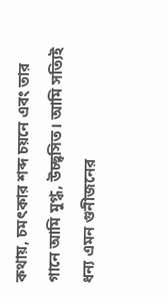কথায়, চমৎকার শব্দ চয়নে এবং তার গানে আমি মুগ্ধ, উচ্ছ্বসিত। আমি সত্যিই ধন্য এমন গুনীজনের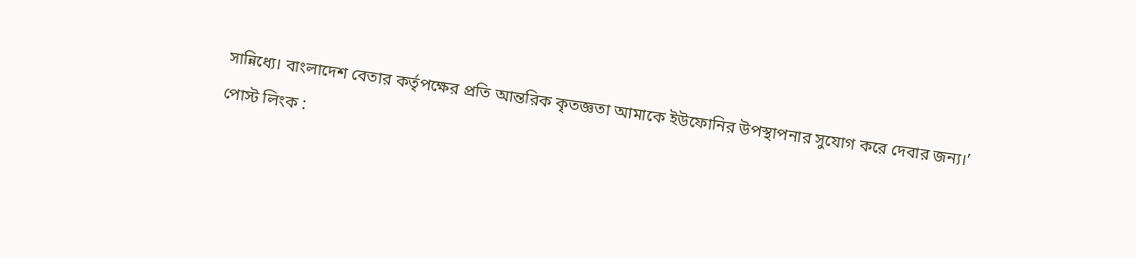সান্নিধ্যে। বাংলাদেশ বেতার কর্তৃপক্ষের প্রতি আন্তরিক কৃতজ্ঞতা আমাকে ইউফোনির উপস্থাপনার সুযোগ করে দেবার জন্য।’
পোস্ট লিংক :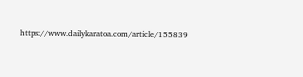https://www.dailykaratoa.com/article/155839